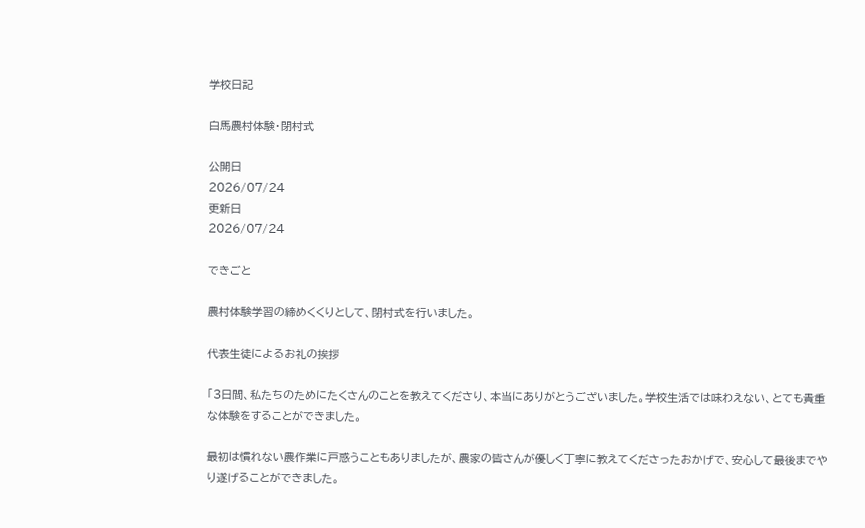学校日記

白馬農村体験・閉村式

公開日
2026/07/24
更新日
2026/07/24

できごと

農村体験学習の締めくくりとして、閉村式を行いました。

代表生徒によるお礼の挨拶

「3日間、私たちのためにたくさんのことを教えてくださり、本当にありがとうございました。学校生活では味わえない、とても貴重な体験をすることができました。

最初は慣れない農作業に戸惑うこともありましたが、農家の皆さんが優しく丁寧に教えてくださったおかげで、安心して最後までやり遂げることができました。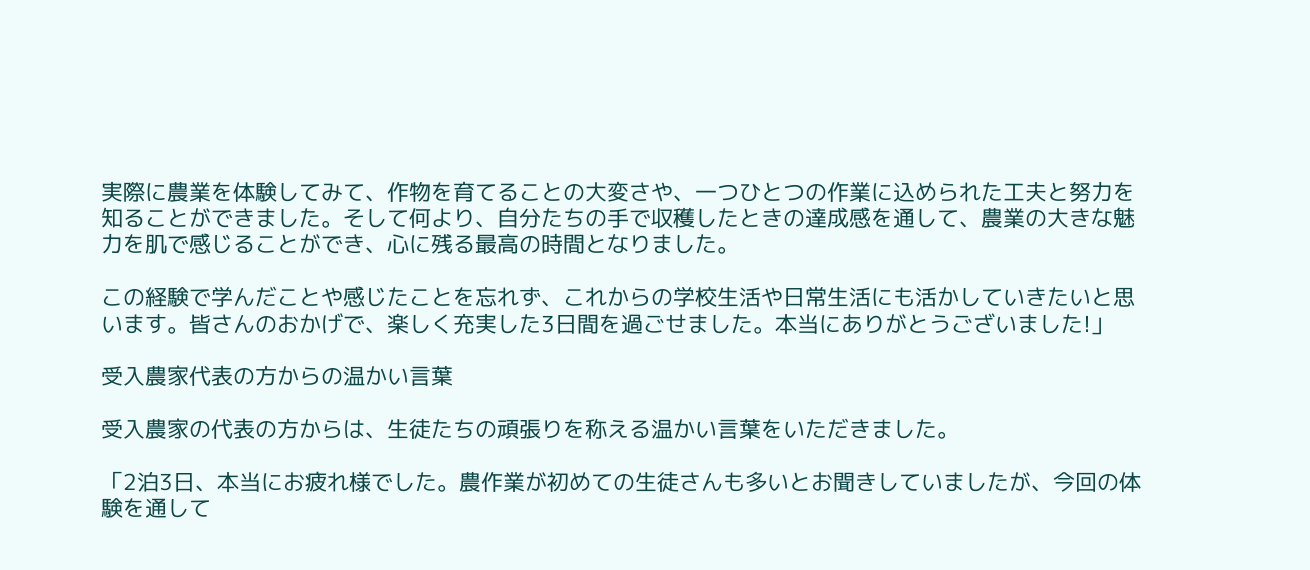実際に農業を体験してみて、作物を育てることの大変さや、一つひとつの作業に込められた工夫と努力を知ることができました。そして何より、自分たちの手で収穫したときの達成感を通して、農業の大きな魅力を肌で感じることができ、心に残る最高の時間となりました。

この経験で学んだことや感じたことを忘れず、これからの学校生活や日常生活にも活かしていきたいと思います。皆さんのおかげで、楽しく充実した3日間を過ごせました。本当にありがとうございました!」

受入農家代表の方からの温かい言葉

受入農家の代表の方からは、生徒たちの頑張りを称える温かい言葉をいただきました。

「2泊3日、本当にお疲れ様でした。農作業が初めての生徒さんも多いとお聞きしていましたが、今回の体験を通して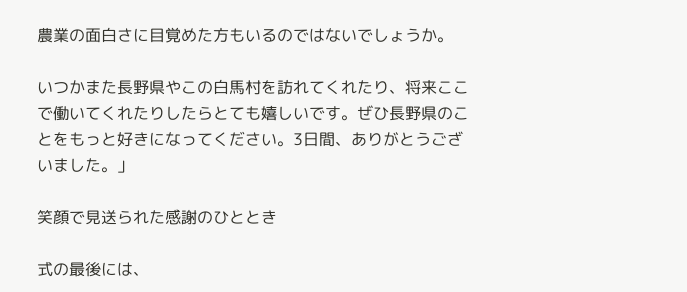農業の面白さに目覚めた方もいるのではないでしょうか。

いつかまた長野県やこの白馬村を訪れてくれたり、将来ここで働いてくれたりしたらとても嬉しいです。ぜひ長野県のことをもっと好きになってください。3日間、ありがとうございました。」

笑顔で見送られた感謝のひととき

式の最後には、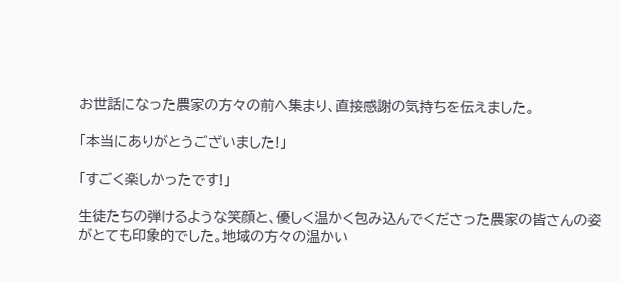お世話になった農家の方々の前へ集まり、直接感謝の気持ちを伝えました。

「本当にありがとうございました!」

「すごく楽しかったです!」

生徒たちの弾けるような笑顔と、優しく温かく包み込んでくださった農家の皆さんの姿がとても印象的でした。地域の方々の温かい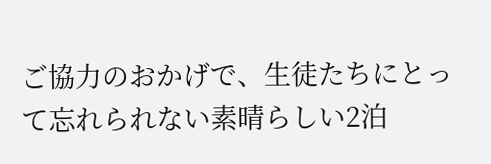ご協力のおかげで、生徒たちにとって忘れられない素晴らしい2泊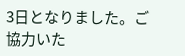3日となりました。ご協力いた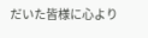だいた皆様に心より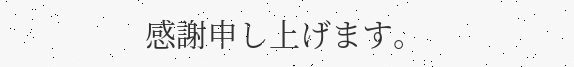感謝申し上げます。